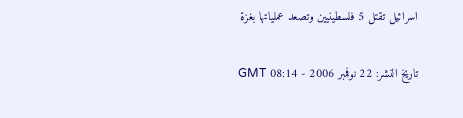اسرائيل تقتل 5 فلسطينيين وتصعد عملياتها بغزة

تاريخ النشر: 22 نوفمبر 2006 - 08:14 GMT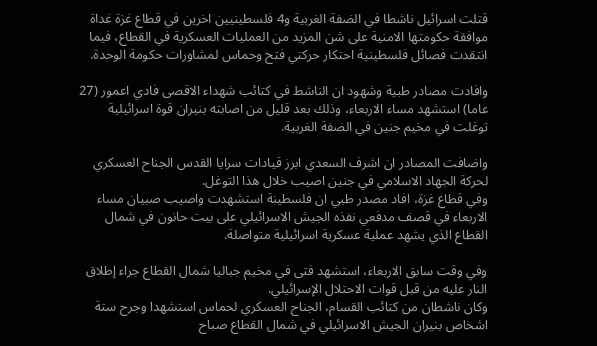قتلت اسرائيل ناشطا في الضفة الغربية و4 فلسطينيين اخرين في قطاع غزة غداة موافقة حكومتها الامنية على شن المزيد من العمليات العسكرية في القطاع، فيما انتقدت فصائل فلسطينية احتكار حركتي فتح وحماس لمشاورات حكومة الوحدة.

وافادت مصادر طبية وشهود ان الناشط في كتائب شهداء الاقصى فادي اعمور (27 عاما) استشهد مساء الاربعاء، وذلك بعد قليل من اصابته بنيران قوة اسرائيلية توغلت في مخيم جنين في الضفة الغربية.

واضافت المصادر ان اشرف السعدي ابرز قيادات سرايا القدس الجناح العسكري لحركة الجهاد الاسلامي في جنين اصيب خلال هذا التوغل.
وفي قطاع غزة، افاد مصدر طبي ان فلسطينة استشهدت واصيب صبيان مساء الاربعاء في قصف مدفعي نفذه الجيش الاسرائيلي على بيت حانون في شمال القطاع الذي يشهد عملية عسكرية اسرائيلية متواصلة.

وفي وقت سابق الاربعاء، استشهد فتى في مخيم جباليا شمال القطاع جراء إطلاق النار عليه من قبل قوات الاحتلال الإسرائيلي.
وكان ناشطان من كتائب القسام، الجناح العسكري لحماس استشهدا وجرح ستة اشخاص بنيران الجيش الاسرائيلي في شمال القطاع صباح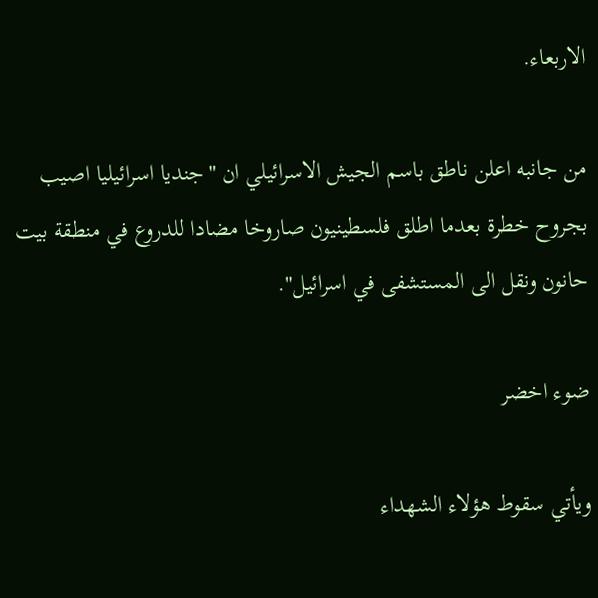الاربعاء.

من جانبه اعلن ناطق باسم الجيش الاسرائيلي ان "جنديا اسرائيليا اصيب بجروح خطرة بعدما اطلق فلسطينيون صاروخا مضادا للدروع في منطقة بيت حانون ونقل الى المستشفى في اسرائيل".

ضوء اخضر

ويأتي سقوط هؤلاء الشهداء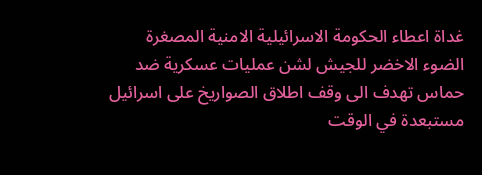غداة اعطاء الحكومة الاسرائيلية الامنية المصغرة الضوء الاخضر للجيش لشن عمليات عسكرية ضد حماس تهدف الى وقف اطلاق الصواريخ على اسرائيل مستبعدة في الوقت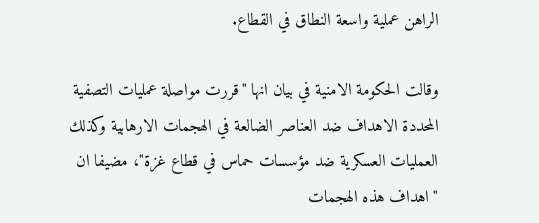الراهن عملية واسعة النطاق في القطاع.

وقالت الحكومة الامنية في بيان انها "قررت مواصلة عمليات التصفية المحددة الاهداف ضد العناصر الضالعة في الهجمات الارهابية وكذلك العمليات العسكرية ضد مؤسسات حماس في قطاع غزة"، مضيفا ان "اهداف هذه الهجمات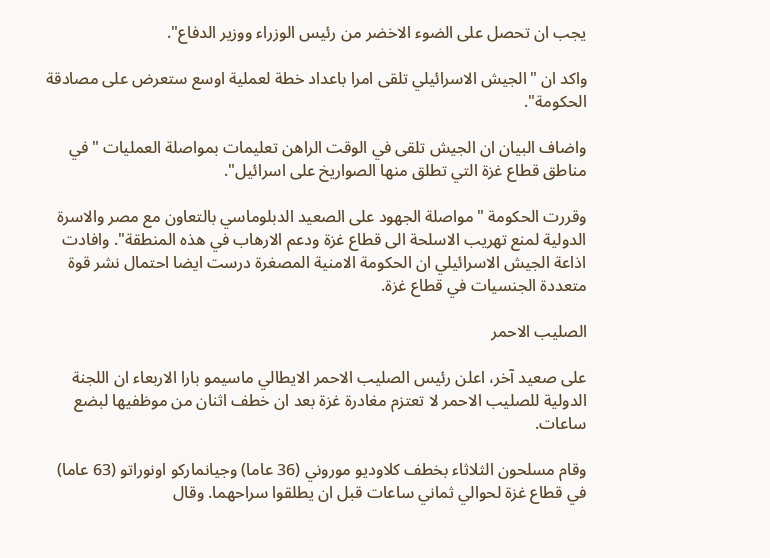يجب ان تحصل على الضوء الاخضر من رئيس الوزراء ووزير الدفاع".

واكد ان "الجيش الاسرائيلي تلقى امرا باعداد خطة لعملية اوسع ستعرض على مصادقة الحكومة".

واضاف البيان ان الجيش تلقى في الوقت الراهن تعليمات بمواصلة العمليات "في مناطق قطاع غزة التي تطلق منها الصواريخ على اسرائيل".

وقررت الحكومة "مواصلة الجهود على الصعيد الدبلوماسي بالتعاون مع مصر والاسرة الدولية لمنع تهريب الاسلحة الى قطاع غزة ودعم الارهاب في هذه المنطقة". وافادت اذاعة الجيش الاسرائيلي ان الحكومة الامنية المصغرة درست ايضا احتمال نشر قوة متعددة الجنسيات في قطاع غزة.

الصليب الاحمر

على صعيد آخر، اعلن رئيس الصليب الاحمر الايطالي ماسيمو بارا الاربعاء ان اللجنة الدولية للصليب الاحمر لا تعتزم مغادرة غزة بعد ان خطف اثنان من موظفيها لبضع ساعات.

وقام مسلحون الثلاثاء بخطف كلاوديو موروني (36 عاما) وجيانماركو اونوراتو (63 عاما) في قطاع غزة لحوالي ثماني ساعات قبل ان يطلقوا سراحهما. وقال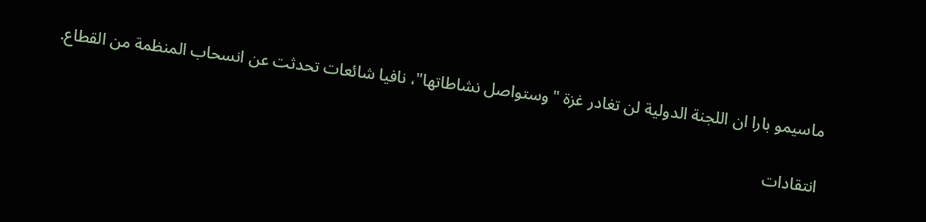ماسيمو بارا ان اللجنة الدولية لن تغادر غزة "وستواصل نشاطاتها"، نافيا شائعات تحدثت عن انسحاب المنظمة من القطاع.

انتقادات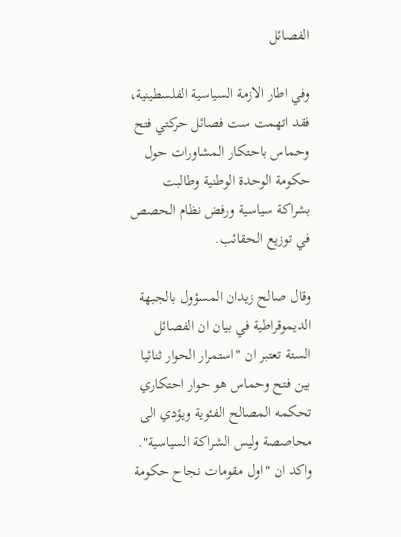الفصائل

وفي اطار الازمة السياسية الفلسطينية، فقد اتهمت ست فصائل حركتي فتح وحماس باحتكار المشاورات حول حكومة الوحدة الوطنية وطالبت بشراكة سياسية ورفض نظام الحصص في توزيع الحقائب.

وقال صالح زيدان المسؤول بالجبهة الديموقراطية في بيان ان الفصائل الستة تعتبر ان "استمرار الحوار ثنائيا بين فتح وحماس هو حوار احتكاري تحكمه المصالح الفئوية ويؤدي الى محاصصة وليس الشراكة السياسية". واكد ان "اول مقومات نجاح حكومة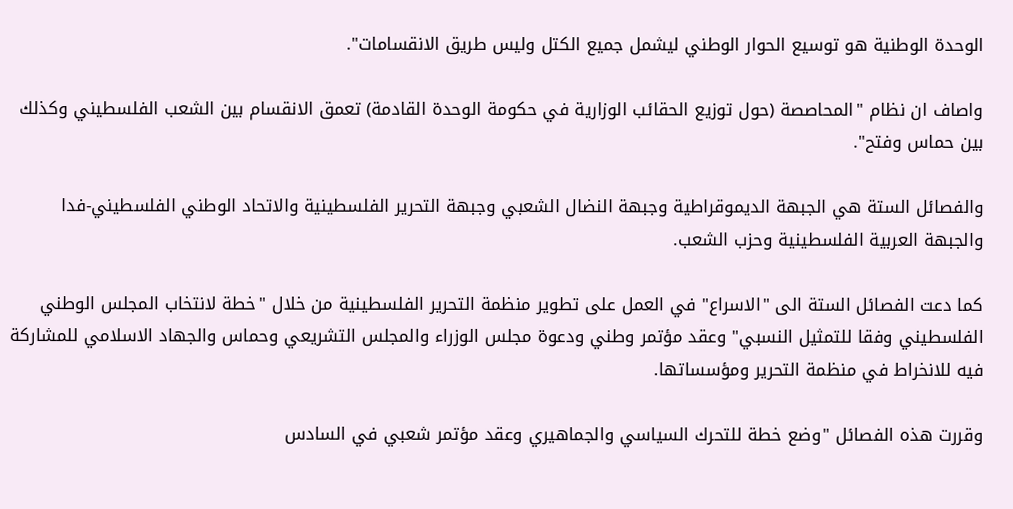الوحدة الوطنية هو توسيع الحوار الوطني ليشمل جميع الكتل وليس طريق الانقسامات".

واصاف ان نظام "المحاصصة (حول توزيع الحقائب الوزارية في حكومة الوحدة القادمة) تعمق الانقسام بين الشعب الفلسطيني وكذلك بين حماس وفتح".

والفصائل الستة هي الجبهة الديموقراطية وجبهة النضال الشعبي وجبهة التحرير الفلسطينية والاتحاد الوطني الفلسطيني-فدا والجبهة العربية الفلسطينية وحزب الشعب.

كما دعت الفصائل الستة الى "الاسراع" في العمل على تطوير منظمة التحرير الفلسطينية من خلال "خطة لانتخاب المجلس الوطني الفلسطيني وفقا للتمثيل النسبي" وعقد مؤتمر وطني ودعوة مجلس الوزراء والمجلس التشريعي وحماس والجهاد الاسلامي للمشاركة فيه للانخراط في منظمة التحرير ومؤسساتها.

وقررت هذه الفصائل "وضع خطة للتحرك السياسي والجماهيري وعقد مؤتمر شعبي في السادس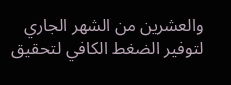والعشرين من الشهر الجاري لتوفير الضغط الكافي لتحقيق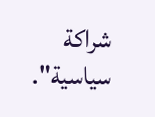شراكة سياسية".